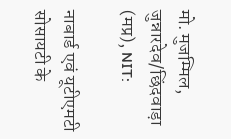मो. मुजम्मिल, जुन्नारदेव/छिंदवाड़ा (मप्र), NIT:

नाबार्ड एवं यूटीएमटी सोसायटी के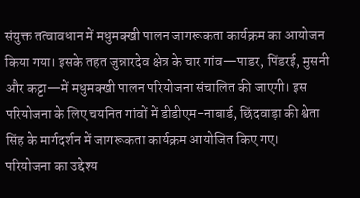संयुक्त तत्वावधान में मधुमक्खी पालन जागरूकता कार्यक्रम का आयोजन किया गया। इसके तहत जुन्नारदेव क्षेत्र के चार गांव—पाडर, पिंडरई, मुसनी और कट्टा—में मधुमक्खी पालन परियोजना संचालित की जाएगी। इस परियोजना के लिए चयनित गांवों में डीडीएम-नाबार्ड, छिंदवाड़ा की श्वेता सिंह के मार्गदर्शन में जागरूकता कार्यक्रम आयोजित किए गए।
परियोजना का उद्देश्य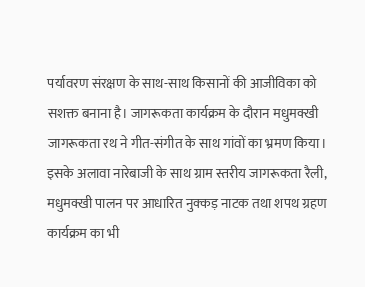पर्यावरण संरक्षण के साथ-साथ किसानों की आजीविका को सशक्त बनाना है। जागरूकता कार्यक्रम के दौरान मधुमक्खी जागरूकता रथ ने गीत-संगीत के साथ गांवों का भ्रमण किया। इसके अलावा नारेबाजी के साथ ग्राम स्तरीय जागरूकता रैली, मधुमक्खी पालन पर आधारित नुक्कड़ नाटक तथा शपथ ग्रहण कार्यक्रम का भी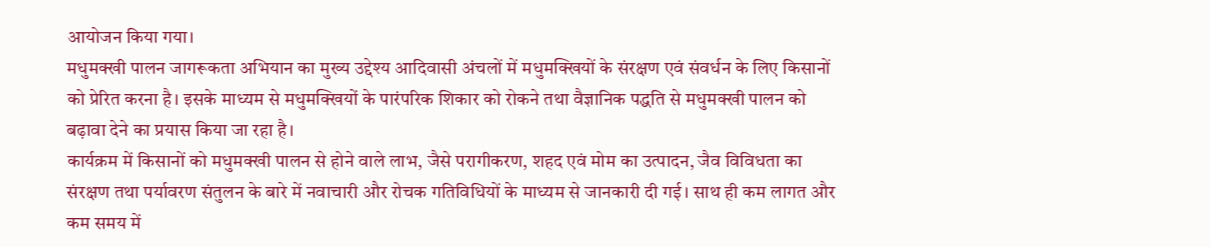आयोजन किया गया।
मधुमक्खी पालन जागरूकता अभियान का मुख्य उद्देश्य आदिवासी अंचलों में मधुमक्खियों के संरक्षण एवं संवर्धन के लिए किसानों को प्रेरित करना है। इसके माध्यम से मधुमक्खियों के पारंपरिक शिकार को रोकने तथा वैज्ञानिक पद्धति से मधुमक्खी पालन को बढ़ावा देने का प्रयास किया जा रहा है।
कार्यक्रम में किसानों को मधुमक्खी पालन से होने वाले लाभ, जैसे परागीकरण, शहद एवं मोम का उत्पादन, जैव विविधता का संरक्षण तथा पर्यावरण संतुलन के बारे में नवाचारी और रोचक गतिविधियों के माध्यम से जानकारी दी गई। साथ ही कम लागत और कम समय में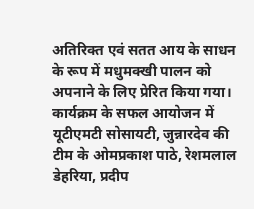अतिरिक्त एवं सतत आय के साधन के रूप में मधुमक्खी पालन को अपनाने के लिए प्रेरित किया गया।
कार्यक्रम के सफल आयोजन में यूटीएमटी सोसायटी, जुन्नारदेव की टीम के ओमप्रकाश पाठे, रेशमलाल डेहरिया, प्रदीप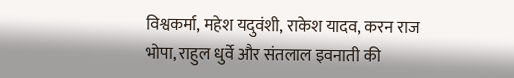विश्वकर्मा, महेश यदुवंशी, राकेश यादव, करन राज भोपा, राहुल धुर्वे और संतलाल इवनाती की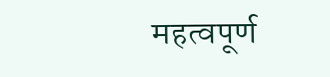महत्वपूर्ण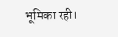भूमिका रही।